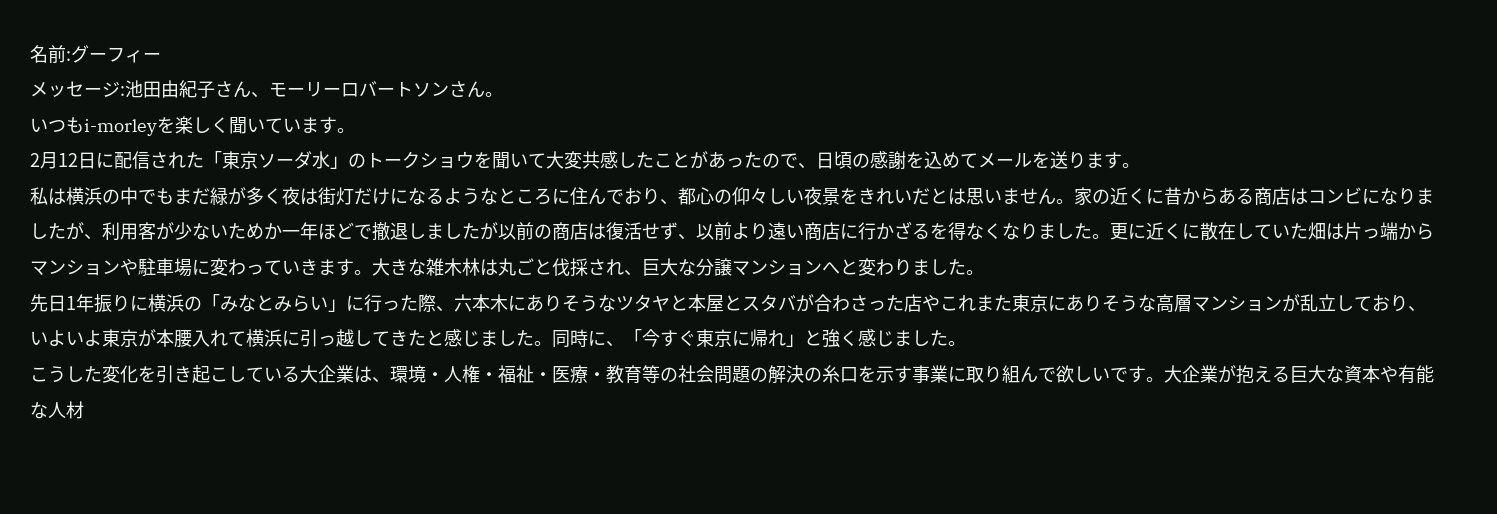名前:グーフィー
メッセージ:池田由紀子さん、モーリーロバートソンさん。
いつもi-morleyを楽しく聞いています。
2月12日に配信された「東京ソーダ水」のトークショウを聞いて大変共感したことがあったので、日頃の感謝を込めてメールを送ります。
私は横浜の中でもまだ緑が多く夜は街灯だけになるようなところに住んでおり、都心の仰々しい夜景をきれいだとは思いません。家の近くに昔からある商店はコンビになりましたが、利用客が少ないためか一年ほどで撤退しましたが以前の商店は復活せず、以前より遠い商店に行かざるを得なくなりました。更に近くに散在していた畑は片っ端からマンションや駐車場に変わっていきます。大きな雑木林は丸ごと伐採され、巨大な分譲マンションへと変わりました。
先日1年振りに横浜の「みなとみらい」に行った際、六本木にありそうなツタヤと本屋とスタバが合わさった店やこれまた東京にありそうな高層マンションが乱立しており、いよいよ東京が本腰入れて横浜に引っ越してきたと感じました。同時に、「今すぐ東京に帰れ」と強く感じました。
こうした変化を引き起こしている大企業は、環境・人権・福祉・医療・教育等の社会問題の解決の糸口を示す事業に取り組んで欲しいです。大企業が抱える巨大な資本や有能な人材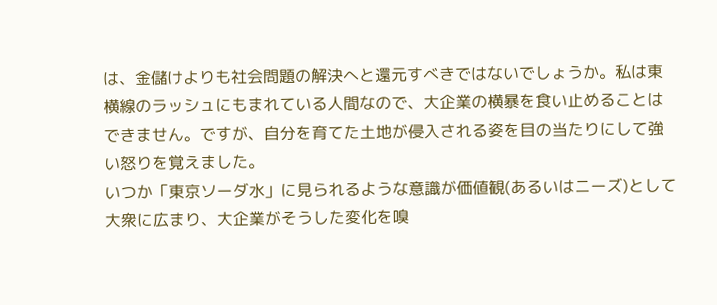は、金儲けよりも社会問題の解決へと還元すべきではないでしょうか。私は東横線のラッシュにもまれている人間なので、大企業の横暴を食い止めることはできません。ですが、自分を育てた土地が侵入される姿を目の当たりにして強い怒りを覚えました。
いつか「東京ソーダ水」に見られるような意識が価値観(あるいはニーズ)として大衆に広まり、大企業がそうした変化を嗅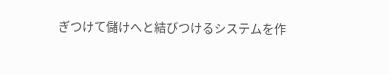ぎつけて儲けへと結びつけるシステムを作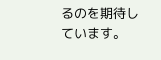るのを期待しています。